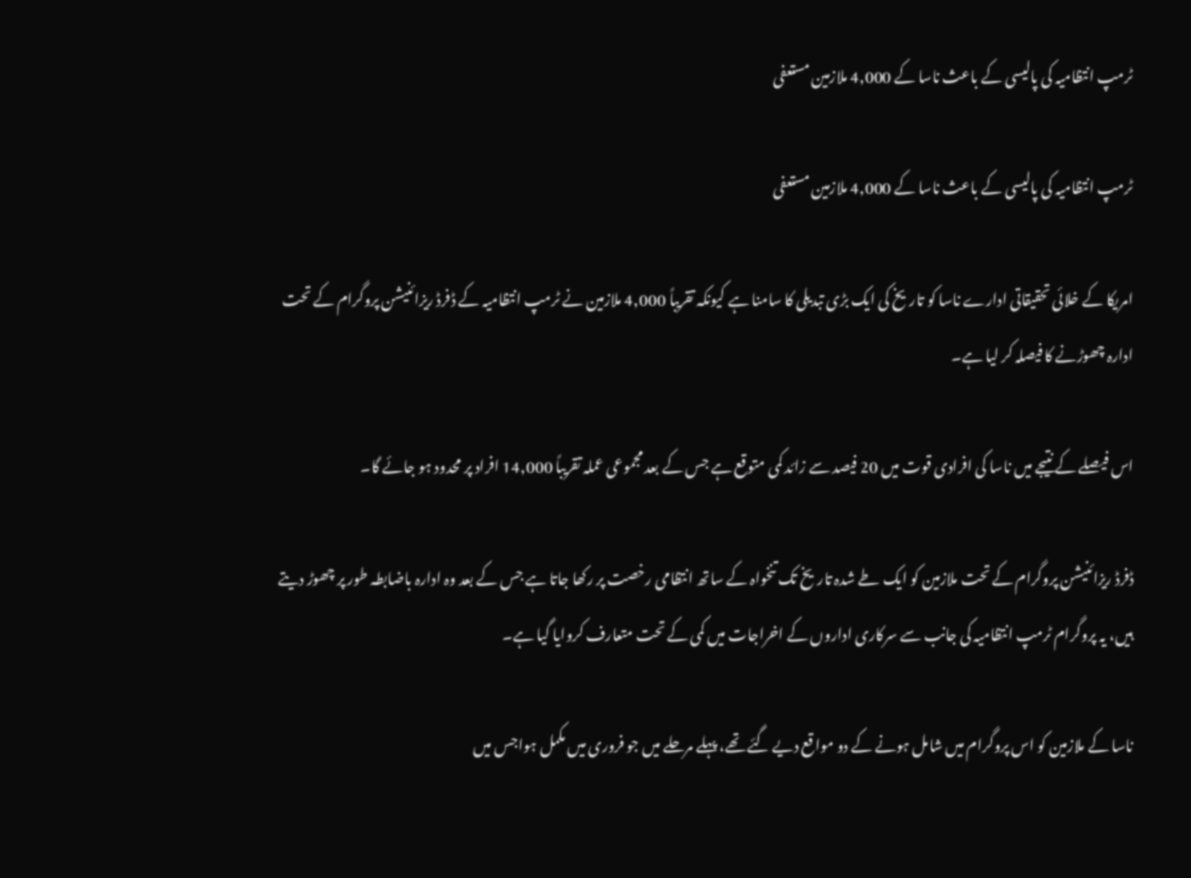ٹرمپ انتظامیہ کی پالیسی کے باعث ناسا کے 4,000 ملازمین مستعفی

ٹرمپ انتظامیہ کی پالیسی کے باعث ناسا کے 4,000 ملازمین مستعفی

امریکا کے خلائی تحقیقاتی ادارے ناسا کو تاریخ کی ایک بڑی تبدیلی کا سامنا ہے کیونکہ تقریباً 4,000 ملازمین نے ٹرمپ انتظامیہ کے ڈفرڈ ریزائنیشن پروگرام کے تحت ادارہ چھوڑنے کا فیصلہ کر لیا ہے۔

اس فیصلے کے نتیجے میں ناسا کی افرادی قوت میں 20 فیصد سے زائد کمی متوقع ہے جس کے بعد مجموعی عملہ تقریباً 14,000 افراد پر محدود ہو جائے گا۔

ڈفرڈ ریزائنیشن پروگرام کے تحت ملازمین کو ایک طے شدہ تاریخ تک تنخواہ کے ساتھ انتظامی رخصت پر رکھا جاتا ہے جس کے بعد وہ ادارہ باضابطہ طور پر چھوڑ دیتے ہیں، یہ پروگرام ٹرمپ انتظامیہ کی جانب سے سرکاری اداروں کے اخراجات میں کمی کے تحت متعارف کروایا گیا ہے۔

ناسا کے ملازمین کو اس پروگرام میں شامل ہونے کے دو مواقع دیے گئے تھے، پہلے مرحلے میں جو فروری میں مکمل ہواجس میں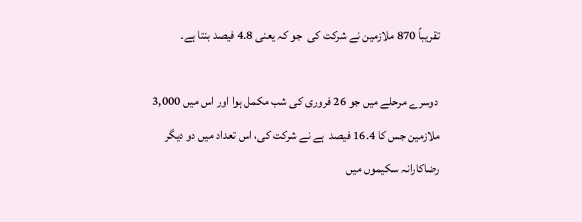تقریباً 870 ملازمین نے شرکت کی  جو کہ یعنی 4.8 فیصد بنتا ہے۔

 دوسرے مرحلے میں جو 26 فروری کی شب مکمل ہوا اور اس میں 3,000 ملازمین جس کا 16.4 فیصد  ہے نے شرکت کی، اس تعداد میں دو دیگر رضاکارانہ سکیموں میں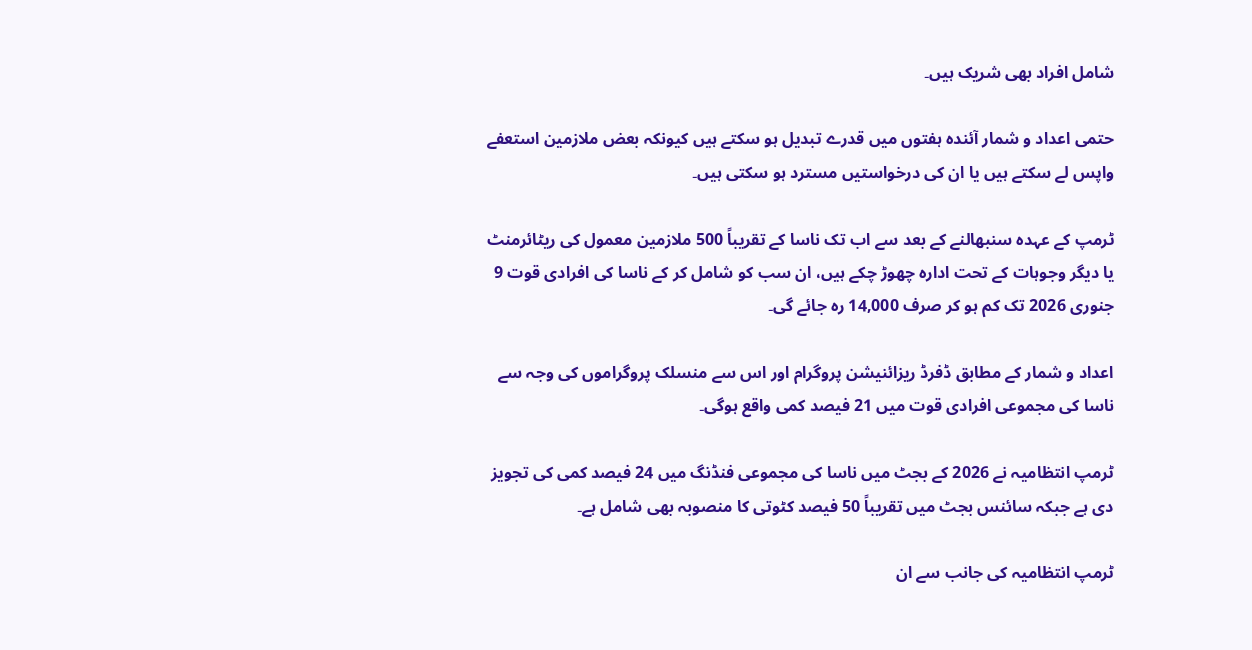شامل افراد بھی شریک ہیں۔

حتمی اعداد و شمار آئندہ ہفتوں میں قدرے تبدیل ہو سکتے ہیں کیونکہ بعض ملازمین استعفے واپس لے سکتے ہیں یا ان کی درخواستیں مسترد ہو سکتی ہیں۔

ٹرمپ کے عہدہ سنبھالنے کے بعد سے اب تک ناسا کے تقریباً 500 ملازمین معمول کی ریٹائرمنٹ یا دیگر وجوہات کے تحت ادارہ چھوڑ چکے ہیں، ان سب کو شامل کر کے ناسا کی افرادی قوت 9 جنوری 2026 تک کم ہو کر صرف 14,000 رہ جائے گی۔

اعداد و شمار کے مطابق ڈفرڈ ریزائنیشن پروگرام اور اس سے منسلک پروگراموں کی وجہ سے ناسا کی مجموعی افرادی قوت میں 21 فیصد کمی واقع ہوگی۔

ٹرمپ انتظامیہ نے 2026 کے بجٹ میں ناسا کی مجموعی فنڈنگ میں 24 فیصد کمی کی تجویز دی ہے جبکہ سائنس بجٹ میں تقریباً 50 فیصد کٹوتی کا منصوبہ بھی شامل ہے۔

ٹرمپ انتظامیہ کی جانب سے ان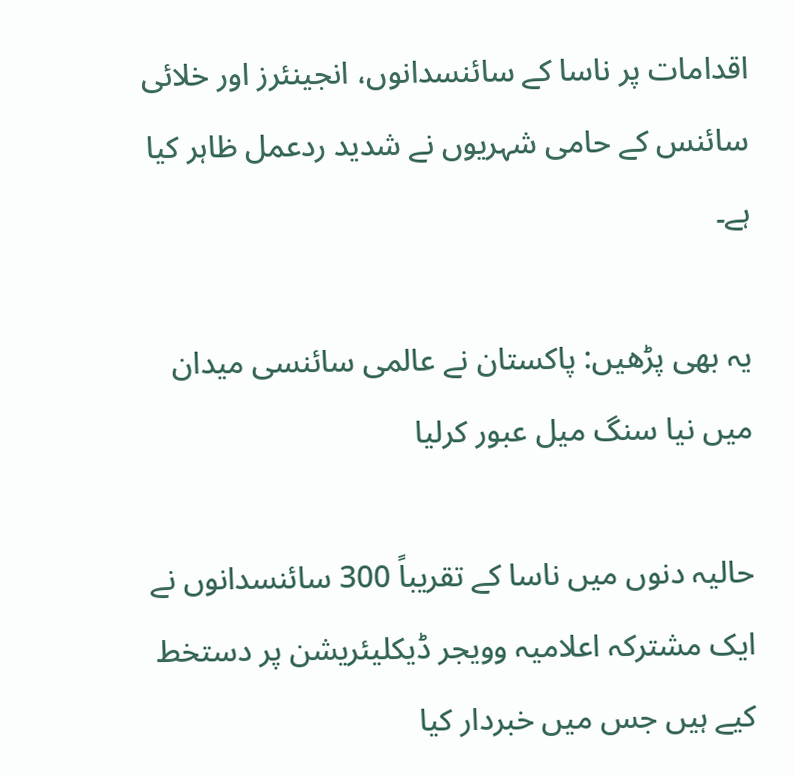اقدامات پر ناسا کے سائنسدانوں، انجینئرز اور خلائی سائنس کے حامی شہریوں نے شدید ردعمل ظاہر کیا ہے۔

یہ بھی پڑھیں: پاکستان نے عالمی سائنسی میدان میں نیا سنگ میل عبور کرلیا

حالیہ دنوں میں ناسا کے تقریباً 300 سائنسدانوں نے ایک مشترکہ اعلامیہ وویجر ڈیکلیئریشن پر دستخط کیے ہیں جس میں خبردار کیا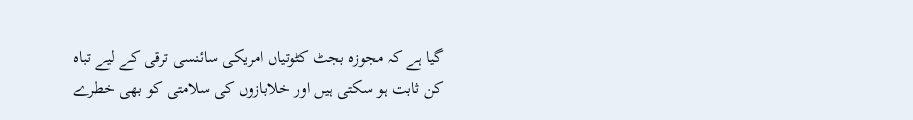گیا ہے کہ مجوزہ بجٹ کٹوتیاں امریکی سائنسی ترقی کے لیے تباہ کن ثابت ہو سکتی ہیں اور خلابازوں کی سلامتی کو بھی خطرے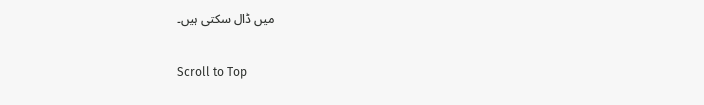میں ڈال سکتی ہیں۔

Scroll to Top